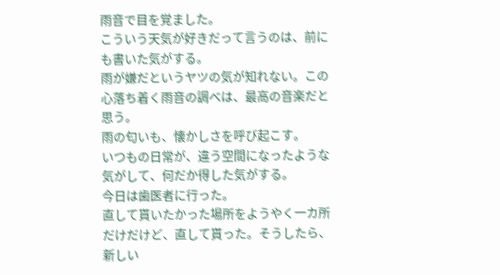雨音で目を覚ました。
こういう天気が好きだって言うのは、前にも書いた気がする。
雨が嫌だというヤツの気が知れない。この心落ち着く雨音の調べは、最高の音楽だと思う。
雨の匂いも、懐かしさを呼び起こす。
いつもの日常が、違う空間になったような気がして、何だか得した気がする。
今日は歯医者に行った。
直して貰いたかった場所をようやく一カ所だけだけど、直して貰った。そうしたら、新しい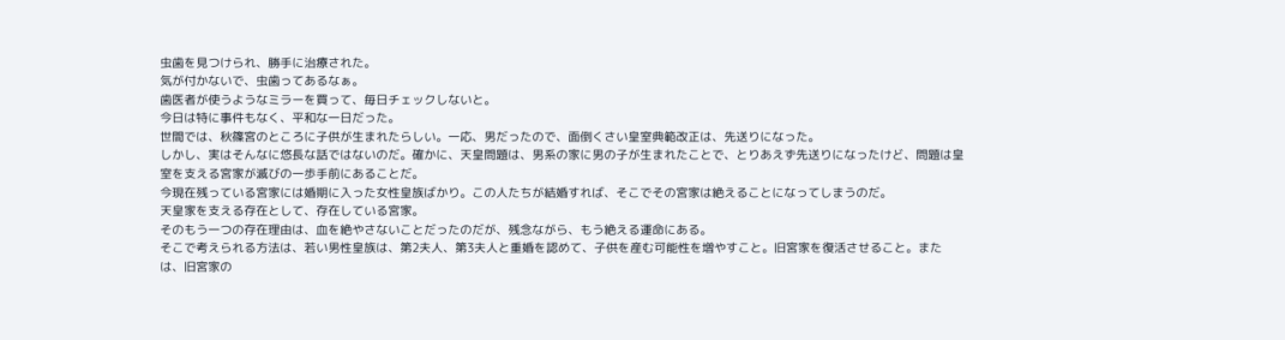虫歯を見つけられ、勝手に治療された。
気が付かないで、虫歯ってあるなぁ。
歯医者が使うようなミラーを買って、毎日チェックしないと。
今日は特に事件もなく、平和な一日だった。
世間では、秋篠宮のところに子供が生まれたらしい。一応、男だったので、面倒くさい皇室典範改正は、先送りになった。
しかし、実はそんなに悠長な話ではないのだ。確かに、天皇問題は、男系の家に男の子が生まれたことで、とりあえず先送りになったけど、問題は皇室を支える宮家が滅びの一歩手前にあることだ。
今現在残っている宮家には婚期に入った女性皇族ばかり。この人たちが結婚すれば、そこでその宮家は絶えることになってしまうのだ。
天皇家を支える存在として、存在している宮家。
そのもう一つの存在理由は、血を絶やさないことだったのだが、残念ながら、もう絶える運命にある。
そこで考えられる方法は、若い男性皇族は、第2夫人、第3夫人と重婚を認めて、子供を産む可能性を増やすこと。旧宮家を復活させること。または、旧宮家の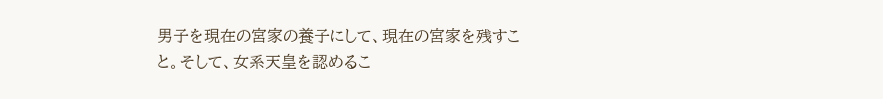男子を現在の宮家の養子にして、現在の宮家を残すこと。そして、女系天皇を認めるこ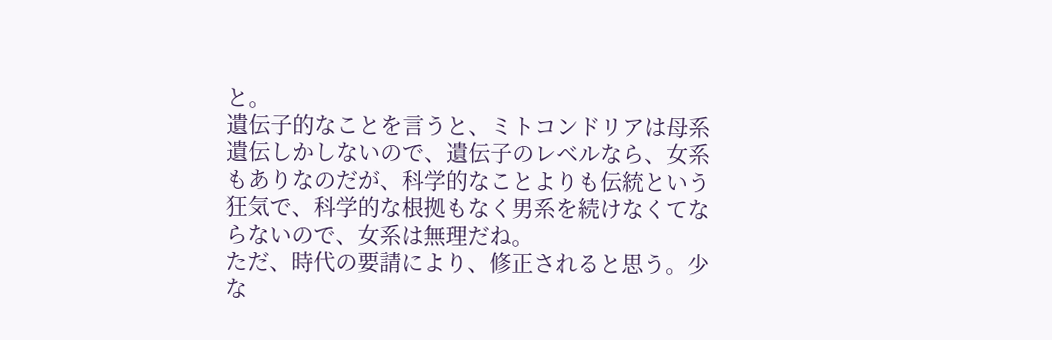と。
遺伝子的なことを言うと、ミトコンドリアは母系遺伝しかしないので、遺伝子のレベルなら、女系もありなのだが、科学的なことよりも伝統という狂気で、科学的な根拠もなく男系を続けなくてならないので、女系は無理だね。
ただ、時代の要請により、修正されると思う。少な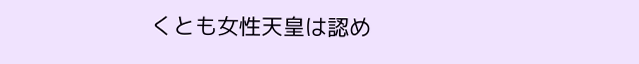くとも女性天皇は認め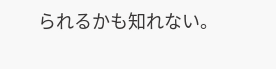られるかも知れない。